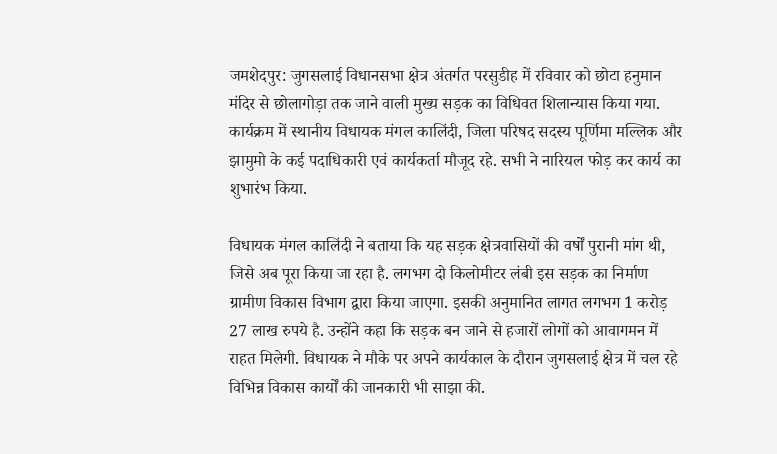जमशेदपुर: जुगसलाई विधानसभा क्षेत्र अंतर्गत परसुडीह में रविवार को छोटा हनुमान मंदिर से छोलागोड़ा तक जाने वाली मुख्य सड़क का विधिवत शिलान्यास किया गया. कार्यक्रम में स्थानीय विधायक मंगल कालिंदी, जिला परिषद सदस्य पूर्णिमा मल्लिक और झामुमो के कई पदाधिकारी एवं कार्यकर्ता मौजूद रहे. सभी ने नारियल फोड़ कर कार्य का शुभारंभ किया.

विधायक मंगल कालिंदी ने बताया कि यह सड़क क्षेत्रवासियों की वर्षों पुरानी मांग थी, जिसे अब पूरा किया जा रहा है. लगभग दो किलोमीटर लंबी इस सड़क का निर्माण ग्रामीण विकास विभाग द्वारा किया जाएगा. इसकी अनुमानित लागत लगभग 1 करोड़ 27 लाख रुपये है. उन्होंने कहा कि सड़क बन जाने से हजारों लोगों को आवागमन में राहत मिलेगी. विधायक ने मौके पर अपने कार्यकाल के दौरान जुगसलाई क्षेत्र में चल रहे विभिन्न विकास कार्यों की जानकारी भी साझा की.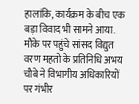हालांकि, कार्यक्रम के बीच एक बड़ा विवाद भी सामने आया. मौके पर पहुंचे सांसद विद्युत वरण महतो के प्रतिनिधि अभय चौबे ने विभागीय अधिकारियों पर गंभीर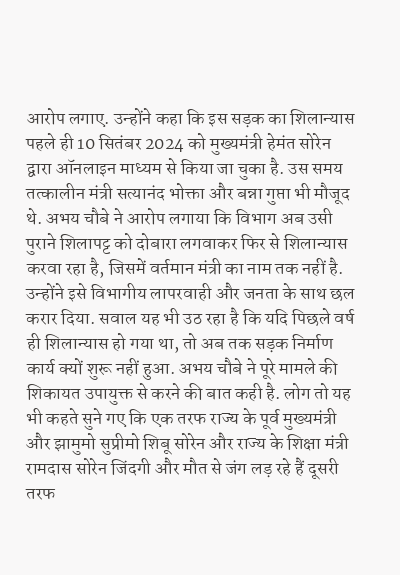आरोप लगाए. उन्होंने कहा कि इस सड़क का शिलान्यास पहले ही 10 सितंबर 2024 को मुख्यमंत्री हेमंत सोरेन द्वारा ऑनलाइन माध्यम से किया जा चुका है. उस समय तत्कालीन मंत्री सत्यानंद भोक्ता और बन्ना गुप्ता भी मौजूद थे. अभय चौबे ने आरोप लगाया कि विभाग अब उसी पुराने शिलापट्ट को दोबारा लगवाकर फिर से शिलान्यास करवा रहा है, जिसमें वर्तमान मंत्री का नाम तक नहीं है. उन्होंने इसे विभागीय लापरवाही और जनता के साथ छल करार दिया. सवाल यह भी उठ रहा है कि यदि पिछले वर्ष ही शिलान्यास हो गया था, तो अब तक सड़क निर्माण कार्य क्यों शुरू नहीं हुआ. अभय चौबे ने पूरे मामले की शिकायत उपायुक्त से करने की बात कही है. लोग तो यह भी कहते सुने गए कि एक तरफ राज्य के पूर्व मुख्यमंत्री और झामुमो सुप्रीमो शिबू सोरेन और राज्य के शिक्षा मंत्री रामदास सोरेन जिंदगी और मौत से जंग लड़ रहे हैं दूसरी तरफ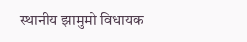स्थानीय झामुमो विधायक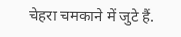चेहरा चमकाने में जुटे हैं.